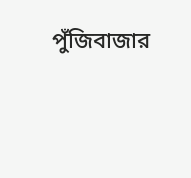পুঁজিবাজার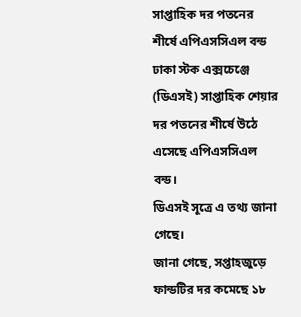সাপ্তাহিক দর পতনের শীর্ষে এপিএসসিএল বন্ড
ঢাকা স্টক এক্সচেঞ্জে (ডিএসই) সাপ্তাহিক শেয়ার দর পতনের শীর্ষে উঠে এসেছে এপিএসসিএল বন্ড।
ডিএসই সূত্রে এ তথ্য জানা গেছে।
জানা গেছে, সপ্তাহজুড়ে ফান্ডটির দর কমেছে ১৮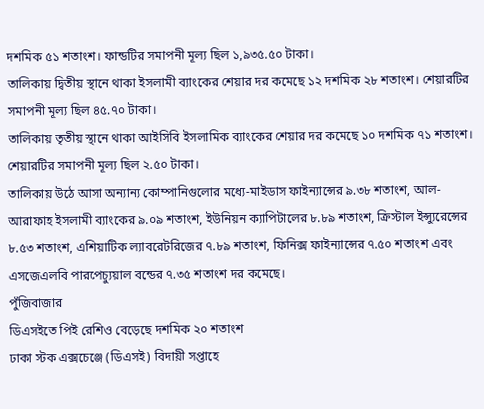দশমিক ৫১ শতাংশ। ফান্ডটির সমাপনী মূল্য ছিল ১,৯৩৫.৫০ টাকা।
তালিকায় দ্বিতীয় স্থানে থাকা ইসলামী ব্যাংকের শেয়ার দর কমেছে ১২ দশমিক ২৮ শতাংশ। শেয়ারটির সমাপনী মূল্য ছিল ৪৫.৭০ টাকা।
তালিকায় তৃতীয় স্থানে থাকা আইসিবি ইসলামিক ব্যাংকের শেয়ার দর কমেছে ১০ দশমিক ৭১ শতাংশ। শেয়ারটির সমাপনী মূল্য ছিল ২.৫০ টাকা।
তালিকায় উঠে আসা অন্যান্য কোম্পানিগুলোর মধ্যে-মাইডাস ফাইন্যান্সের ৯.৩৮ শতাংশ, আল-আরাফাহ ইসলামী ব্যাংকের ৯.০৯ শতাংশ, ইউনিয়ন ক্যাপিটালের ৮.৮৯ শতাংশ, ক্রিস্টাল ইন্স্যুরেন্সের ৮.৫৩ শতাংশ, এশিয়াটিক ল্যাবরেটরিজের ৭.৮৯ শতাংশ, ফিনিক্স ফাইন্যান্সের ৭.৫০ শতাংশ এবং এসজেএলবি পারপেচ্যুয়াল বন্ডের ৭.৩৫ শতাংশ দর কমেছে।
পুঁজিবাজার
ডিএসইতে পিই রেশিও বেড়েছে দশমিক ২০ শতাংশ
ঢাকা স্টক এক্সচেঞ্জে (ডিএসই) বিদায়ী সপ্তাহে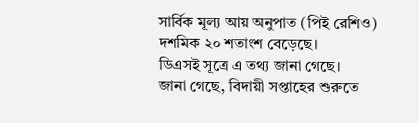সার্বিক মূল্য আয় অনুপাত (পিই রেশিও) দশমিক ২০ শতাংশ বেড়েছে।
ডিএসই সূত্রে এ তথ্য জানা গেছে।
জানা গেছে, বিদায়ী সপ্তাহের শুরুতে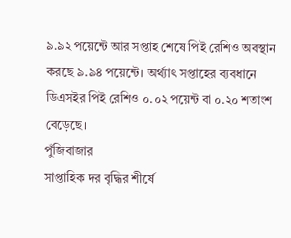৯.৯২ পয়েন্টে আর সপ্তাহ শেষে পিই রেশিও অবস্থান করছে ৯.৯৪ পয়েন্টে। অর্থ্যাৎ সপ্তাহের ব্যবধানে ডিএসইর পিই রেশিও ০.০২ পয়েন্ট বা ০.২০ শতাংশ বেড়েছে।
পুঁজিবাজার
সাপ্তাহিক দর বৃদ্ধির শীর্ষে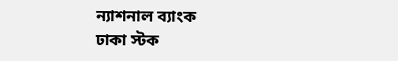ন্যাশনাল ব্যাংক
ঢাকা স্টক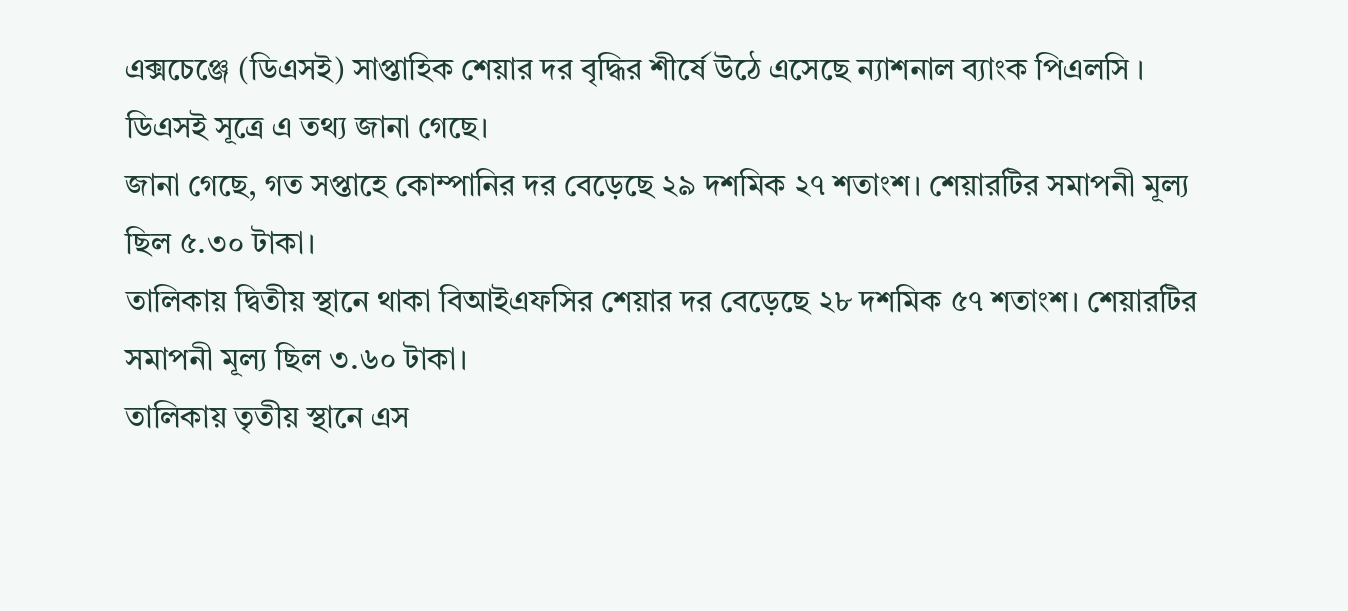এক্সচেঞ্জে (ডিএসই) সাপ্তাহিক শেয়ার দর বৃদ্ধির শীর্ষে উঠে এসেছে ন্যাশনাল ব্যাংক পিএলসি ।
ডিএসই সূত্রে এ তথ্য জানা গেছে।
জানা গেছে, গত সপ্তাহে কোম্পানির দর বেড়েছে ২৯ দশমিক ২৭ শতাংশ। শেয়ারটির সমাপনী মূল্য ছিল ৫.৩০ টাকা।
তালিকায় দ্বিতীয় স্থানে থাকা বিআইএফসির শেয়ার দর বেড়েছে ২৮ দশমিক ৫৭ শতাংশ। শেয়ারটির সমাপনী মূল্য ছিল ৩.৬০ টাকা।
তালিকায় তৃতীয় স্থানে এস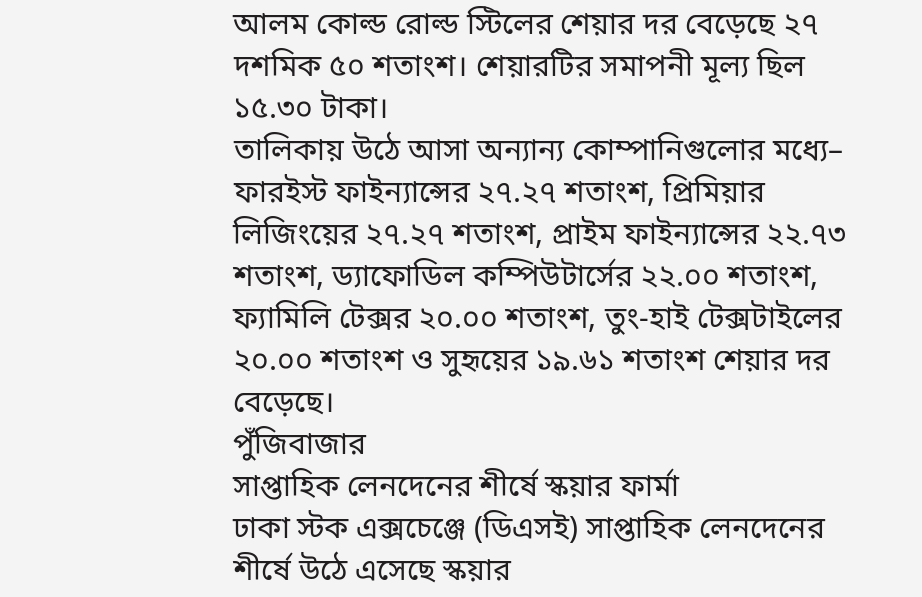আলম কোল্ড রোল্ড স্টিলের শেয়ার দর বেড়েছে ২৭ দশমিক ৫০ শতাংশ। শেয়ারটির সমাপনী মূল্য ছিল ১৫.৩০ টাকা।
তালিকায় উঠে আসা অন্যান্য কোম্পানিগুলোর মধ্যে– ফারইস্ট ফাইন্যান্সের ২৭.২৭ শতাংশ, প্রিমিয়ার লিজিংয়ের ২৭.২৭ শতাংশ, প্রাইম ফাইন্যান্সের ২২.৭৩ শতাংশ, ড্যাফোডিল কম্পিউটার্সের ২২.০০ শতাংশ, ফ্যামিলি টেক্সর ২০.০০ শতাংশ, তুং-হাই টেক্সটাইলের ২০.০০ শতাংশ ও সুহৃয়ের ১৯.৬১ শতাংশ শেয়ার দর বেড়েছে।
পুঁজিবাজার
সাপ্তাহিক লেনদেনের শীর্ষে স্কয়ার ফার্মা
ঢাকা স্টক এক্সচেঞ্জে (ডিএসই) সাপ্তাহিক লেনদেনের শীর্ষে উঠে এসেছে স্কয়ার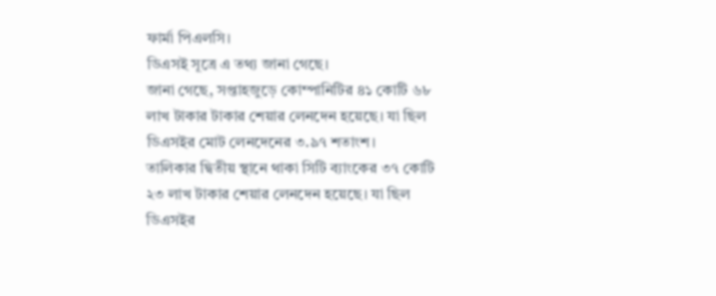ফার্মা পিএলসি।
ডিএসই সূত্রে এ তথ্য জানা গেছে।
জানা গেছে, সপ্তাহজুড়ে কোম্পানিটির ৪১ কোটি ৬৮ লাখ টাকার টাকার শেয়ার লেনদেন হয়েছে। যা ছিল ডিএসইর মোট লেনদেনের ৩.৯৭ শতাংশ।
তালিকার দ্বিতীয় স্থানে থাকা সিটি ব্যাংকের ৩৭ কোটি ২৩ লাখ টাকার শেয়ার লেনদেন হয়েছে। যা ছিল ডিএসইর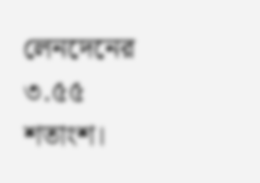লেনদেনের ৩.৫৫ শতাংশ।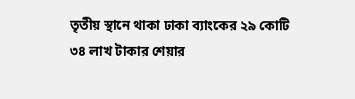তৃতীয় স্থানে থাকা ঢাকা ব্যাংকের ২৯ কোটি ৩৪ লাখ টাকার শেয়ার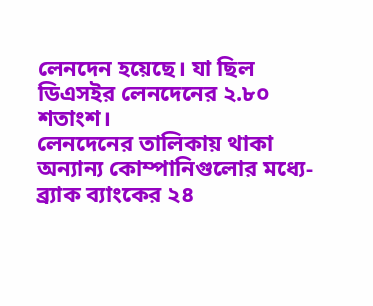লেনদেন হয়েছে। যা ছিল ডিএসইর লেনদেনের ২.৮০ শতাংশ।
লেনদেনের তালিকায় থাকা অন্যান্য কোম্পানিগুলোর মধ্যে- ব্র্যাক ব্যাংকের ২৪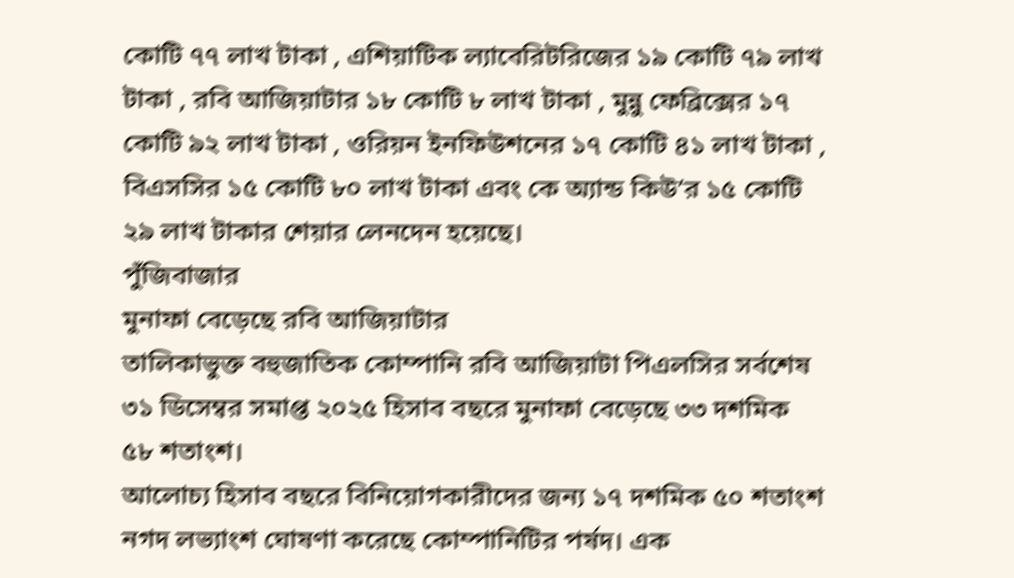কোটি ৭৭ লাখ টাকা , এশিয়াটিক ল্যাবেরিটরিজের ১৯ কোটি ৭৯ লাখ টাকা , রবি আজিয়াটার ১৮ কোটি ৮ লাখ টাকা , মুন্নু ফেব্রিক্সের ১৭ কোটি ৯২ লাখ টাকা , ওরিয়ন ইনফিউশনের ১৭ কোটি ৪১ লাখ টাকা , বিএসসির ১৫ কোটি ৮০ লাখ টাকা এবং কে অ্যান্ড কিউ’র ১৫ কোটি ২৯ লাখ টাকার শেয়ার লেনদেন হয়েছে।
পুঁজিবাজার
মুনাফা বেড়েছে রবি আজিয়াটার
তালিকাভুক্ত বহুজাতিক কোম্পানি রবি আজিয়াটা পিএলসির সর্বশেষ ৩১ ডিসেম্বর সমাপ্ত ২০২৫ হিসাব বছরে মুনাফা বেড়েছে ৩৩ দশমিক ৫৮ শতাংশ।
আলোচ্য হিসাব বছরে বিনিয়োগকারীদের জন্য ১৭ দশমিক ৫০ শতাংশ নগদ লভ্যাংশ ঘোষণা করেছে কোম্পানিটির পর্ষদ। এক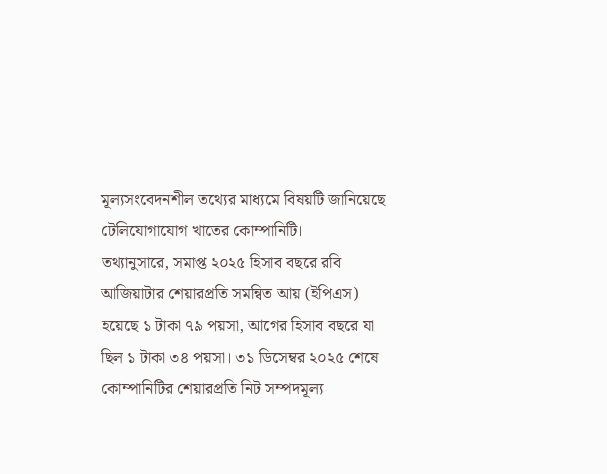মূল্যসংবেদনশীল তথ্যের মাধ্যমে বিষয়টি জানিয়েছে টেলিযোগাযোগ খাতের কোম্পানিটি।
তথ্যানুসারে, সমাপ্ত ২০২৫ হিসাব বছরে রবি আজিয়াটার শেয়ারপ্রতি সমন্বিত আয় (ইপিএস) হয়েছে ১ টাকা ৭৯ পয়সা, আগের হিসাব বছরে যা ছিল ১ টাকা ৩৪ পয়সা। ৩১ ডিসেম্বর ২০২৫ শেষে কোম্পানিটির শেয়ারপ্রতি নিট সম্পদমূল্য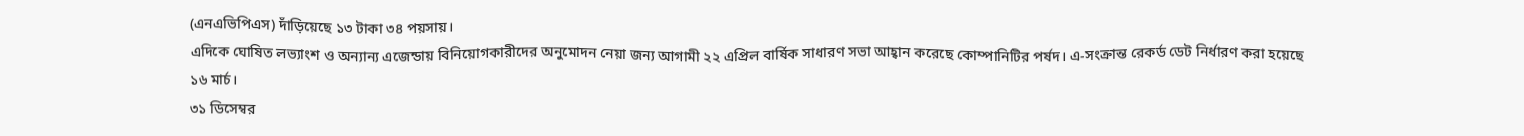(এনএভিপিএস) দাঁড়িয়েছে ১৩ টাকা ৩৪ পয়সায়।
এদিকে ঘোষিত লভ্যাংশ ও অন্যান্য এজেন্ডায় বিনিয়োগকারীদের অনুমোদন নেয়া জন্য আগামী ২২ এপ্রিল বার্ষিক সাধারণ সভা আহ্বান করেছে কোম্পানিটির পর্ষদ। এ-সংক্রান্ত রেকর্ড ডেট নির্ধারণ করা হয়েছে ১৬ মার্চ।
৩১ ডিসেম্বর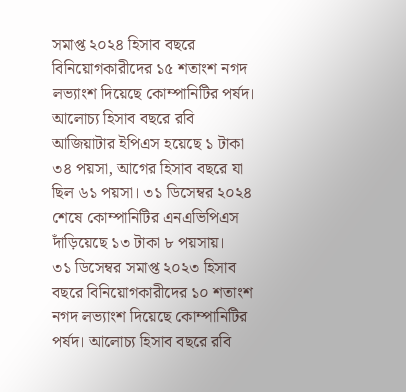সমাপ্ত ২০২৪ হিসাব বছরে বিনিয়োগকারীদের ১৫ শতাংশ নগদ লভ্যাংশ দিয়েছে কোম্পানিটির পর্ষদ। আলোচ্য হিসাব বছরে রবি আজিয়াটার ইপিএস হয়েছে ১ টাকা ৩৪ পয়সা, আগের হিসাব বছরে যা ছিল ৬১ পয়সা। ৩১ ডিসেম্বর ২০২৪ শেষে কোম্পানিটির এনএভিপিএস দাঁড়িয়েছে ১৩ টাকা ৮ পয়সায়।
৩১ ডিসেম্বর সমাপ্ত ২০২৩ হিসাব বছরে বিনিয়োগকারীদের ১০ শতাংশ নগদ লভ্যাংশ দিয়েছে কোম্পানিটির পর্ষদ। আলোচ্য হিসাব বছরে রবি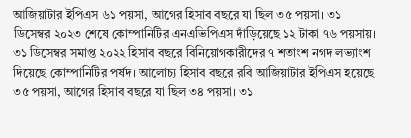আজিয়াটার ইপিএস ৬১ পয়সা, আগের হিসাব বছরে যা ছিল ৩৫ পয়সা। ৩১ ডিসেম্বর ২০২৩ শেষে কোম্পানিটির এনএভিপিএস দাঁড়িয়েছে ১২ টাকা ৭৬ পয়সায়।
৩১ ডিসেম্বর সমাপ্ত ২০২২ হিসাব বছরে বিনিয়োগকারীদের ৭ শতাংশ নগদ লভ্যাংশ দিয়েছে কোম্পানিটির পর্ষদ। আলোচ্য হিসাব বছরে রবি আজিয়াটার ইপিএস হয়েছে ৩৫ পয়সা, আগের হিসাব বছরে যা ছিল ৩৪ পয়সা। ৩১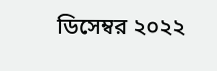ডিসেম্বর ২০২২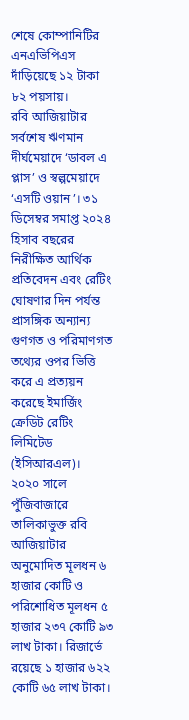শেষে কোম্পানিটির এনএভিপিএস দাঁড়িয়েছে ১২ টাকা ৮২ পয়সায়।
রবি আজিয়াটার সর্বশেষ ঋণমান দীর্ঘমেয়াদে ‘ডাবল এ প্লাস’ ও স্বল্পমেয়াদে ‘এসটি ওয়ান’। ৩১ ডিসেম্বর সমাপ্ত ২০২৪ হিসাব বছরের নিরীক্ষিত আর্থিক প্রতিবেদন এবং রেটিং ঘোষণার দিন পর্যন্ত প্রাসঙ্গিক অন্যান্য গুণগত ও পরিমাণগত তথ্যের ওপর ভিত্তি করে এ প্রত্যয়ন করেছে ইমার্জিং ক্রেডিট রেটিং লিমিটেড (ইসিআরএল)।
২০২০ সালে পুঁজিবাজারে তালিকাভুক্ত রবি আজিয়াটার অনুমোদিত মূলধন ৬ হাজার কোটি ও পরিশোধিত মূলধন ৫ হাজার ২৩৭ কোটি ৯৩ লাখ টাকা। রিজার্ভে রয়েছে ১ হাজার ৬২২ কোটি ৬৫ লাখ টাকা।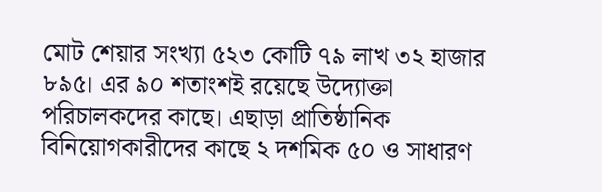মোট শেয়ার সংখ্যা ৫২৩ কোটি ৭৯ লাখ ৩২ হাজার ৮৯৫। এর ৯০ শতাংশই রয়েছে উদ্যোক্তা পরিচালকদের কাছে। এছাড়া প্রাতিষ্ঠানিক বিনিয়োগকারীদের কাছে ২ দশমিক ৫০ ও সাধারণ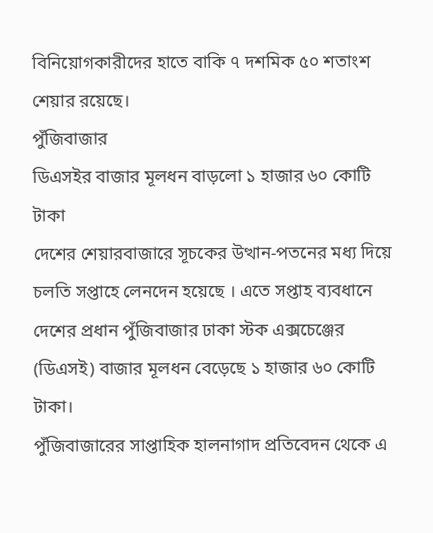বিনিয়োগকারীদের হাতে বাকি ৭ দশমিক ৫০ শতাংশ শেয়ার রয়েছে।
পুঁজিবাজার
ডিএসইর বাজার মূলধন বাড়লো ১ হাজার ৬০ কোটি টাকা
দেশের শেয়ারবাজারে সূচকের উত্থান-পতনের মধ্য দিয়ে চলতি সপ্তাহে লেনদেন হয়েছে । এতে সপ্তাহ ব্যবধানে দেশের প্রধান পুঁজিবাজার ঢাকা স্টক এক্সচেঞ্জের (ডিএসই) বাজার মূলধন বেড়েছে ১ হাজার ৬০ কোটি টাকা।
পুঁজিবাজারের সাপ্তাহিক হালনাগাদ প্রতিবেদন থেকে এ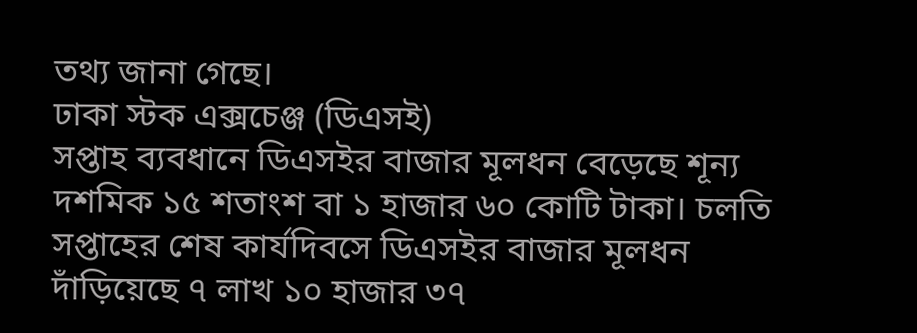তথ্য জানা গেছে।
ঢাকা স্টক এক্সচেঞ্জ (ডিএসই)
সপ্তাহ ব্যবধানে ডিএসইর বাজার মূলধন বেড়েছে শূন্য দশমিক ১৫ শতাংশ বা ১ হাজার ৬০ কোটি টাকা। চলতি সপ্তাহের শেষ কার্যদিবসে ডিএসইর বাজার মূলধন দাঁড়িয়েছে ৭ লাখ ১০ হাজার ৩৭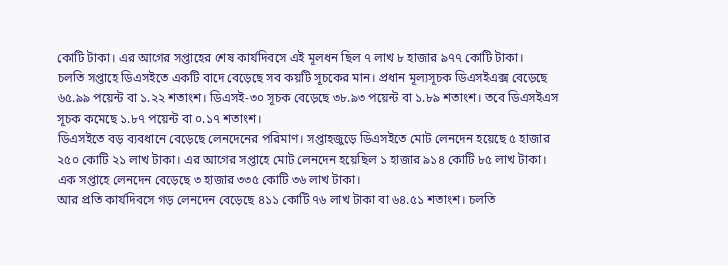কোটি টাকা। এর আগের সপ্তাহের শেষ কার্যদিবসে এই মূলধন ছিল ৭ লাখ ৮ হাজার ৯৭৭ কোটি টাকা।
চলতি সপ্তাহে ডিএসইতে একটি বাদে বেড়েছে সব কয়টি সূচকের মান। প্রধান মূল্যসূচক ডিএসইএক্স বেড়েছে ৬৫.৯৯ পয়েন্ট বা ১.২২ শতাংশ। ডিএসই-৩০ সূচক বেড়েছে ৩৮.৯৩ পয়েন্ট বা ১.৮৯ শতাংশ। তবে ডিএসইএস সূচক কমেছে ১.৮৭ পয়েন্ট বা ০.১৭ শতাংশ।
ডিএসইতে বড় ব্যবধানে বেড়েছে লেনদেনের পরিমাণ। সপ্তাহজুড়ে ডিএসইতে মোট লেনদেন হয়েছে ৫ হাজার ২৫০ কোটি ২১ লাখ টাকা। এর আগের সপ্তাহে মোট লেনদেন হয়েছিল ১ হাজার ৯১৪ কোটি ৮৫ লাখ টাকা। এক সপ্তাহে লেনদেন বেড়েছে ৩ হাজার ৩৩৫ কোটি ৩৬ লাখ টাকা।
আর প্রতি কার্যদিবসে গড় লেনদেন বেড়েছে ৪১১ কোটি ৭৬ লাখ টাকা বা ৬৪.৫১ শতাংশ। চলতি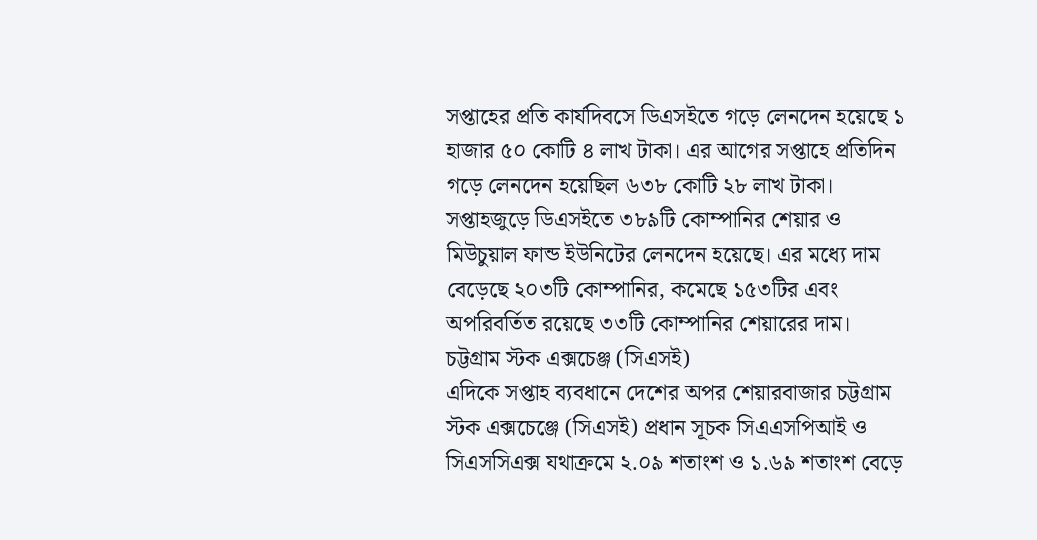সপ্তাহের প্রতি কার্যদিবসে ডিএসইতে গড়ে লেনদেন হয়েছে ১ হাজার ৫০ কোটি ৪ লাখ টাকা। এর আগের সপ্তাহে প্রতিদিন গড়ে লেনদেন হয়েছিল ৬৩৮ কোটি ২৮ লাখ টাকা।
সপ্তাহজুড়ে ডিএসইতে ৩৮৯টি কোম্পানির শেয়ার ও মিউচুয়াল ফান্ড ইউনিটের লেনদেন হয়েছে। এর মধ্যে দাম বেড়েছে ২০৩টি কোম্পানির, কমেছে ১৫৩টির এবং অপরিবর্তিত রয়েছে ৩৩টি কোম্পানির শেয়ারের দাম।
চট্টগ্রাম স্টক এক্সচেঞ্জ (সিএসই)
এদিকে সপ্তাহ ব্যবধানে দেশের অপর শেয়ারবাজার চট্টগ্রাম স্টক এক্সচেঞ্জে (সিএসই) প্রধান সূচক সিএএসপিআই ও সিএসসিএক্স যথাক্রমে ২.০৯ শতাংশ ও ১.৬৯ শতাংশ বেড়ে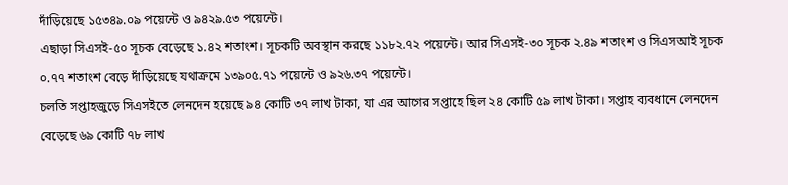দাঁড়িয়েছে ১৫৩৪৯.০৯ পয়েন্টে ও ৯৪২৯.৫৩ পয়েন্টে।
এছাড়া সিএসই-৫০ সূচক বেড়েছে ১.৪২ শতাংশ। সূচকটি অবস্থান করছে ১১৮২.৭২ পয়েন্টে। আর সিএসই-৩০ সূচক ২.৪৯ শতাংশ ও সিএসআই সূচক ০.৭৭ শতাংশ বেড়ে দাঁড়িয়েছে যথাক্রমে ১৩৯০৫.৭১ পয়েন্টে ও ৯২৬.৩৭ পয়েন্টে।
চলতি সপ্তাহজুড়ে সিএসইতে লেনদেন হয়েছে ৯৪ কোটি ৩৭ লাখ টাকা, যা এর আগের সপ্তাহে ছিল ২৪ কোটি ৫৯ লাখ টাকা। সপ্তাহ ব্যবধানে লেনদেন বেড়েছে ৬৯ কোটি ৭৮ লাখ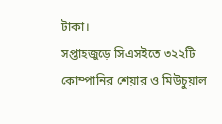টাকা।
সপ্তাহজুড়ে সিএসইতে ৩২২টি কোম্পানির শেয়ার ও মিউচুয়াল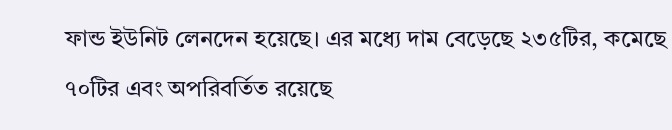ফান্ড ইউনিট লেনদেন হয়েছে। এর মধ্যে দাম বেড়েছে ২৩৫টির, কমেছে ৭০টির এবং অপরিবর্তিত রয়েছে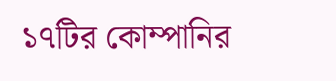১৭টির কোম্পানির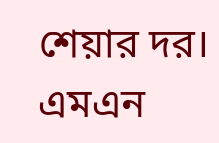শেয়ার দর।
এমএন